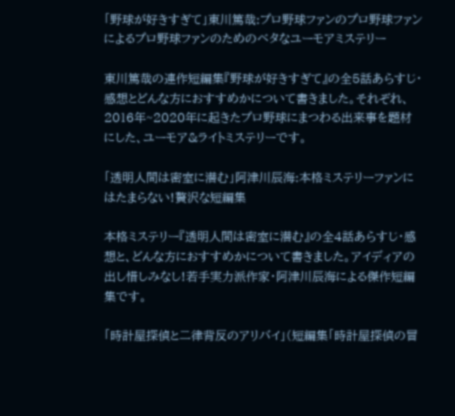「野球が好きすぎて」東川篤哉:プロ野球ファンのプロ野球ファンによるプロ野球ファンのためのベタなユーモアミステリー

東川篤哉の連作短編集『野球が好きすぎて』の全5話あらすじ・感想とどんな方におすすめかについて書きました。それぞれ、2016年~2020年に起きたプロ野球にまつわる出来事を題材にした、ユーモア&ライトミステリーです。

「透明人間は密室に潜む」阿津川辰海:本格ミステリーファンにはたまらない!贅沢な短編集

本格ミステリー『透明人間は密室に潜む』の全4話あらすじ・感想と、どんな方におすすめかについて書きました。アイディアの出し惜しみなし!若手実力派作家・阿津川辰海による傑作短編集です。

「時計屋探偵と二律背反のアリバイ」(短編集「時計屋探偵の冒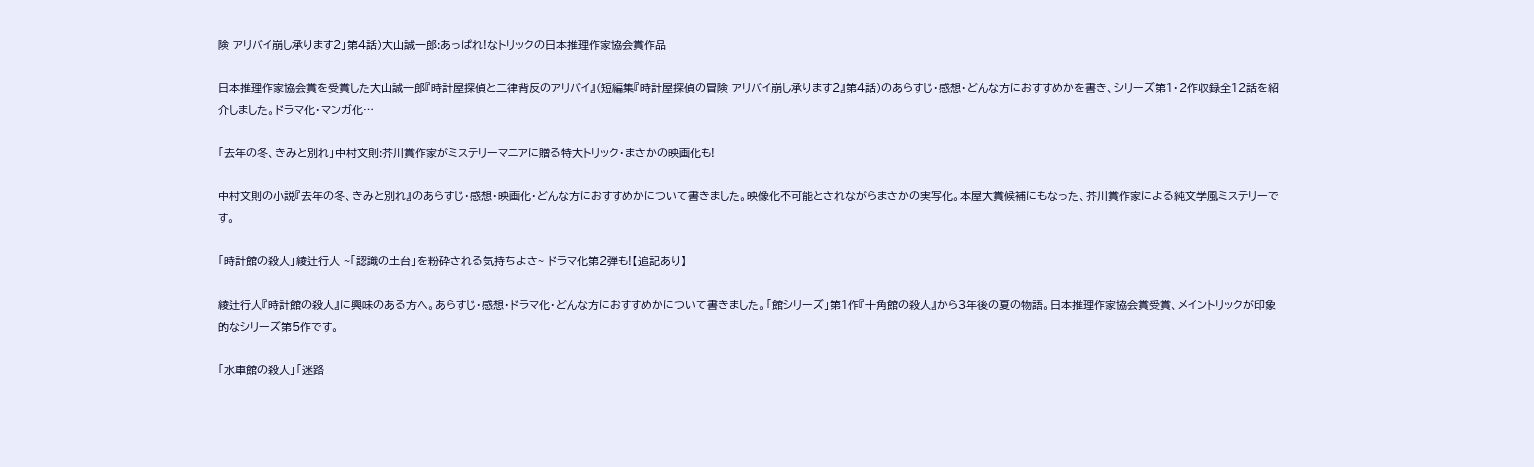険 アリバイ崩し承ります2」第4話)大山誠一郎:あっぱれ!なトリックの日本推理作家協会賞作品

日本推理作家協会賞を受賞した大山誠一郎『時計屋探偵と二律背反のアリバイ』(短編集『時計屋探偵の冒険 アリバイ崩し承ります2』第4話)のあらすじ・感想・どんな方におすすめかを書き、シリーズ第1・2作収録全12話を紹介しました。ドラマ化・マンガ化…

「去年の冬、きみと別れ」中村文則:芥川賞作家がミステリーマニアに贈る特大トリック・まさかの映画化も!

中村文則の小説『去年の冬、きみと別れ』のあらすじ・感想・映画化・どんな方におすすめかについて書きました。映像化不可能とされながらまさかの実写化。本屋大賞候補にもなった、芥川賞作家による純文学風ミステリーです。

「時計館の殺人」綾辻行人 ~「認識の土台」を粉砕される気持ちよさ~ ドラマ化第2弾も!【追記あり】

綾辻行人『時計館の殺人』に興味のある方へ。あらすじ・感想・ドラマ化・どんな方におすすめかについて書きました。「館シリーズ」第1作『十角館の殺人』から3年後の夏の物語。日本推理作家協会賞受賞、メイントリックが印象的なシリーズ第5作です。

「水車館の殺人」「迷路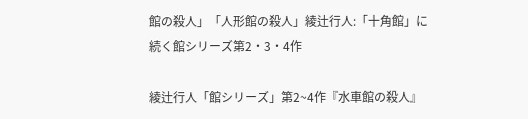館の殺人」「人形館の殺人」綾辻行人:「十角館」に続く館シリーズ第2・3・4作

綾辻行人「館シリーズ」第2~4作『水車館の殺人』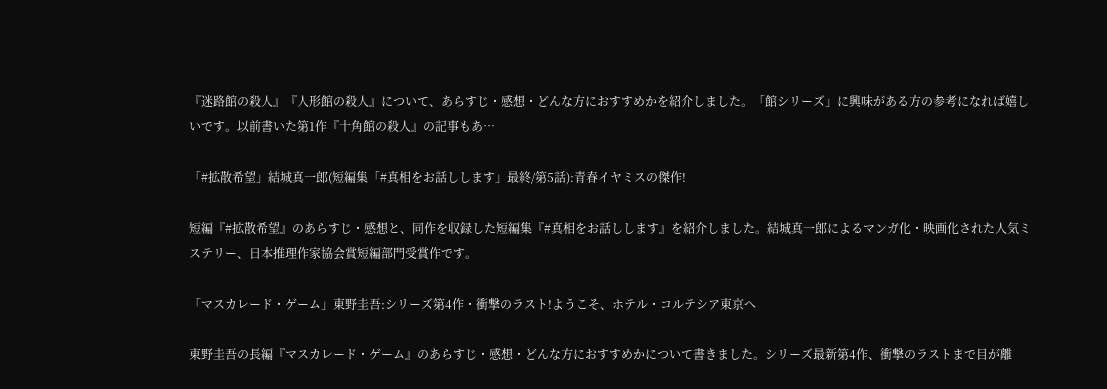『迷路館の殺人』『人形館の殺人』について、あらすじ・感想・どんな方におすすめかを紹介しました。「館シリーズ」に興味がある方の参考になれば嬉しいです。以前書いた第1作『十角館の殺人』の記事もあ…

「#拡散希望」結城真一郎(短編集「#真相をお話しします」最終/第5話):青春イヤミスの傑作!

短編『#拡散希望』のあらすじ・感想と、同作を収録した短編集『#真相をお話しします』を紹介しました。結城真一郎によるマンガ化・映画化された人気ミステリー、日本推理作家協会賞短編部門受賞作です。

「マスカレード・ゲーム」東野圭吾:シリーズ第4作・衝撃のラスト!ようこそ、ホテル・コルテシア東京へ

東野圭吾の長編『マスカレード・ゲーム』のあらすじ・感想・どんな方におすすめかについて書きました。シリーズ最新第4作、衝撃のラストまで目が離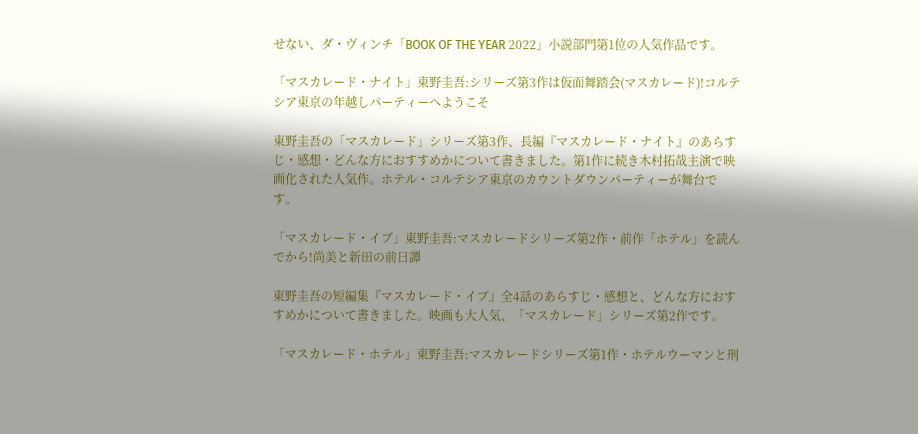せない、ダ・ヴィンチ「BOOK OF THE YEAR 2022」小説部門第1位の人気作品です。

「マスカレード・ナイト」東野圭吾:シリーズ第3作は仮面舞踏会(マスカレード)!コルテシア東京の年越しパーティーへようこそ

東野圭吾の「マスカレード」シリーズ第3作、長編『マスカレード・ナイト』のあらすじ・感想・どんな方におすすめかについて書きました。第1作に続き木村拓哉主演で映画化された人気作。ホテル・コルテシア東京のカウントダウンパーティーが舞台です。

「マスカレード・イブ」東野圭吾:マスカレードシリーズ第2作・前作「ホテル」を読んでから!尚美と新田の前日譚

東野圭吾の短編集『マスカレード・イブ』全4話のあらすじ・感想と、どんな方におすすめかについて書きました。映画も大人気、「マスカレード」シリーズ第2作です。

「マスカレード・ホテル」東野圭吾:マスカレードシリーズ第1作・ホテルウーマンと刑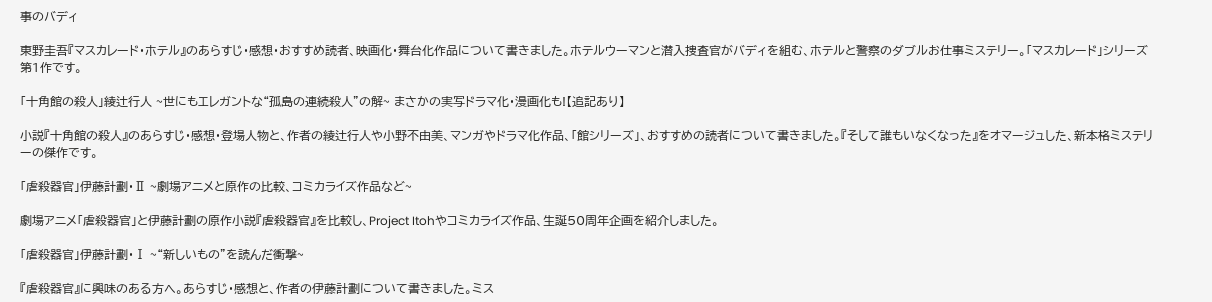事のバディ

東野圭吾『マスカレード・ホテル』のあらすじ・感想・おすすめ読者、映画化・舞台化作品について書きました。ホテルウーマンと潜入捜査官がバディを組む、ホテルと警察のダブルお仕事ミステリー。「マスカレード」シリーズ第1作です。

「十角館の殺人」綾辻行人 ~世にもエレガントな“孤島の連続殺人”の解~ まさかの実写ドラマ化・漫画化も!【追記あり】

小説『十角館の殺人』のあらすじ・感想・登場人物と、作者の綾辻行人や小野不由美、マンガやドラマ化作品、「館シリーズ」、おすすめの読者について書きました。『そして誰もいなくなった』をオマージュした、新本格ミステリーの傑作です。

「虐殺器官」伊藤計劃・Ⅱ ~劇場アニメと原作の比較、コミカライズ作品など~

劇場アニメ「虐殺器官」と伊藤計劃の原作小説『虐殺器官』を比較し、Project Itohやコミカライズ作品、生誕50周年企画を紹介しました。

「虐殺器官」伊藤計劃・Ⅰ ~“新しいもの”を読んだ衝撃~

『虐殺器官』に興味のある方へ。あらすじ・感想と、作者の伊藤計劃について書きました。ミス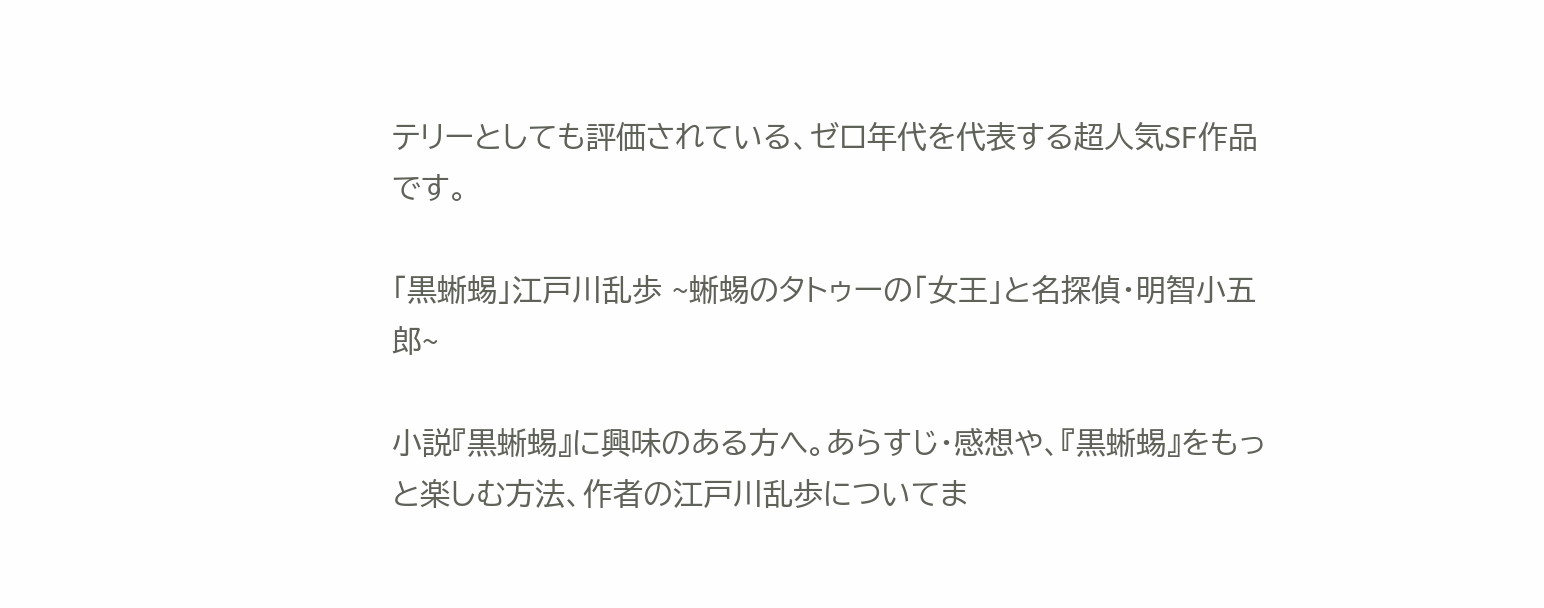テリーとしても評価されている、ゼロ年代を代表する超人気SF作品です。

「黒蜥蜴」江戸川乱歩 ~蜥蜴のタトゥーの「女王」と名探偵・明智小五郎~

小説『黒蜥蜴』に興味のある方へ。あらすじ・感想や、『黒蜥蜴』をもっと楽しむ方法、作者の江戸川乱歩についてま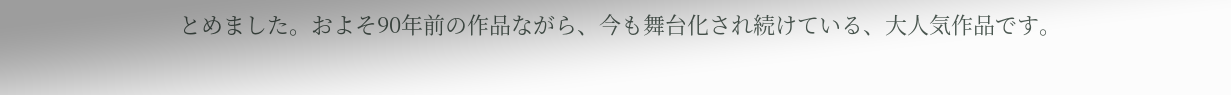とめました。およそ90年前の作品ながら、今も舞台化され続けている、大人気作品です。